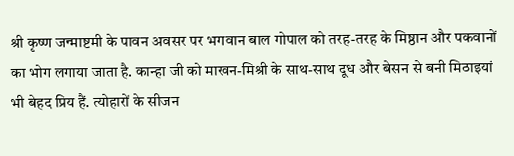श्री कृष्ण जन्माष्टमी के पावन अवसर पर भगवान बाल गोपाल को तरह-तरह के मिष्ठान और पकवानों का भोग लगाया जाता है. कान्हा जी को माखन-मिश्री के साथ-साथ दूध और बेसन से बनी मिठाइयां भी बेहद प्रिय हैं. त्योहारों के सीजन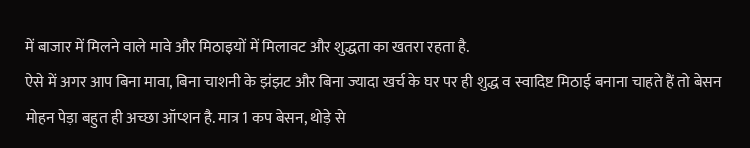में बाजार में मिलने वाले मावे और मिठाइयों में मिलावट और शुद्धता का खतरा रहता है.
ऐसे में अगर आप बिना मावा, बिना चाशनी के झंझट और बिना ज्यादा खर्च के घर पर ही शुद्ध व स्वादिष्ट मिठाई बनाना चाहते हैं तो बेसन मोहन पेड़ा बहुत ही अच्छा ऑप्शन है. मात्र 1 कप बेसन, थोड़े से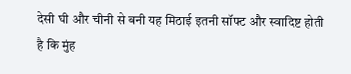देसी घी और चीनी से बनी यह मिठाई इतनी सॉफ्ट और स्वादिष्ट होती है कि मुंह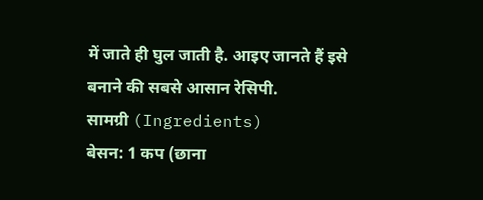में जाते ही घुल जाती है. आइए जानते हैं इसे बनाने की सबसे आसान रेसिपी.
सामग्री (Ingredients)
बेसन: 1 कप (छाना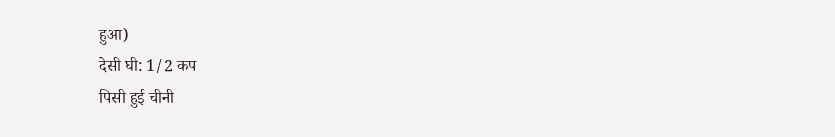हुआ)
देसी घी: 1/2 कप
पिसी हुई चीनी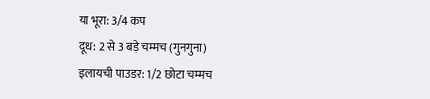या भूरा: 3/4 कप
दूध: 2 से 3 बड़े चम्मच (गुनगुना)
इलायची पाउडर: 1/2 छोटा चम्मच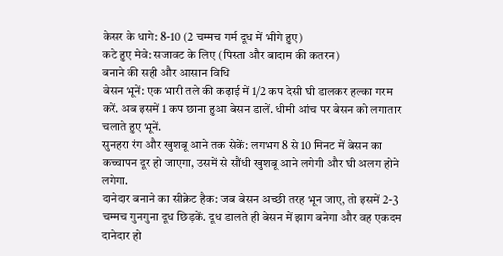केसर के धागे: 8-10 (2 चम्मच गर्म दूध में भीगे हुए)
कटे हुए मेवे: सजावट के लिए (पिस्ता और बादाम की कतरन)
बनाने की सही और आसान विधि
बेसन भूनें: एक भारी तले की कढ़ाई में 1/2 कप देसी घी डालकर हल्का गरम करें. अब इसमें 1 कप छाना हुआ बेसन डालें. धीमी आंच पर बेसन को लगातार चलाते हुए भूनें.
सुनहरा रंग और खुशबू आने तक सेकें: लगभग 8 से 10 मिनट में बेसन का कच्चापन दूर हो जाएगा, उसमें से सौंधी खुशबू आने लगेगी और घी अलग होने लगेगा.
दानेदार बनाने का सीक्रेट हैक: जब बेसन अच्छी तरह भून जाए, तो इसमें 2-3 चम्मच गुनगुना दूध छिड़कें. दूध डालते ही बेसन में झाग बनेगा और वह एकदम दानेदार हो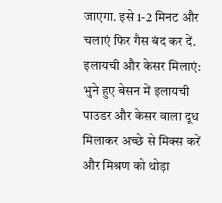जाएगा. इसे 1-2 मिनट और चलाएं फिर गैस बंद कर दें.
इलायची और केसर मिलाएं: भुने हुए बेसन में इलायची पाउडर और केसर वाला दूध मिलाकर अच्छे से मिक्स करें और मिश्रण को थोड़ा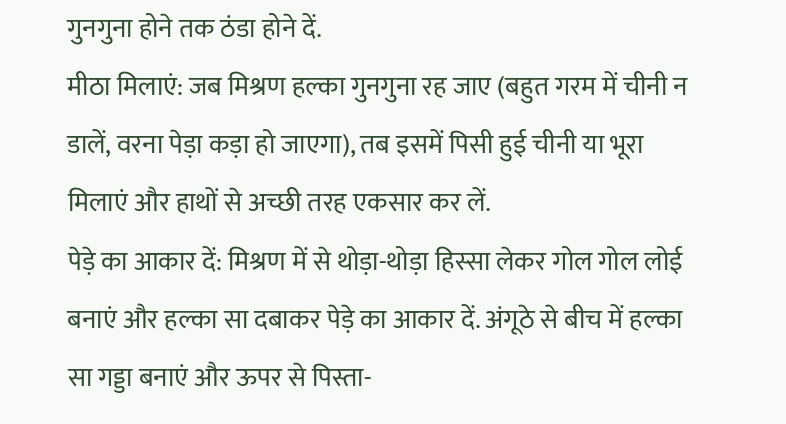गुनगुना होने तक ठंडा होने दें.
मीठा मिलाएं: जब मिश्रण हल्का गुनगुना रह जाए (बहुत गरम में चीनी न डालें, वरना पेड़ा कड़ा हो जाएगा), तब इसमें पिसी हुई चीनी या भूरा मिलाएं और हाथों से अच्छी तरह एकसार कर लें.
पेड़े का आकार दें: मिश्रण में से थोड़ा-थोड़ा हिस्सा लेकर गोल गोल लोई बनाएं और हल्का सा दबाकर पेड़े का आकार दें. अंगूठे से बीच में हल्का सा गड्डा बनाएं और ऊपर से पिस्ता-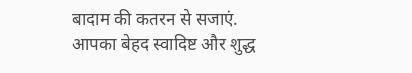बादाम की कतरन से सजाएं.
आपका बेहद स्वादिष्ट और शुद्ध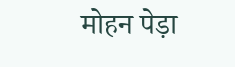मोहन पेड़ा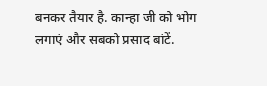बनकर तैयार है. कान्हा जी को भोग लगाएं और सबको प्रसाद बांटें.